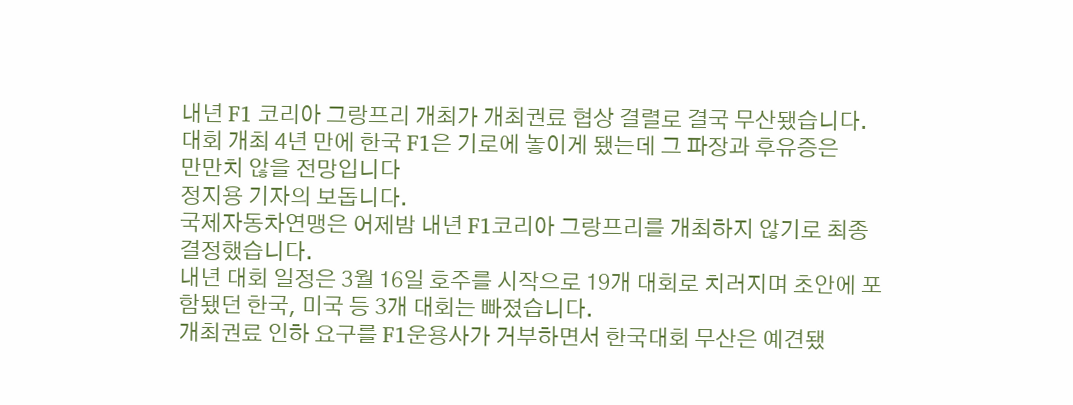내년 F1 코리아 그랑프리 개최가 개최권료 협상 결렬로 결국 무산됐습니다.
대회 개최 4년 만에 한국 F1은 기로에 놓이게 됐는데 그 파장과 후유증은
만만치 않을 전망입니다
정지용 기자의 보돕니다.
국제자동차연맹은 어제밤 내년 F1코리아 그랑프리를 개최하지 않기로 최종 결정했습니다.
내년 대회 일정은 3월 16일 호주를 시작으로 19개 대회로 치러지며 초안에 포함됐던 한국, 미국 등 3개 대회는 빠졌습니다.
개최권료 인하 요구를 F1운용사가 거부하면서 한국대회 무산은 예견됐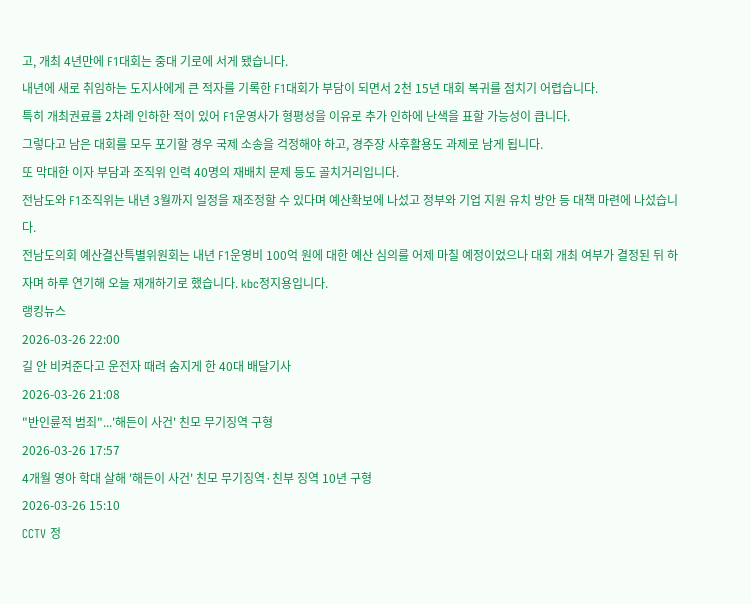고, 개최 4년만에 F1대회는 중대 기로에 서게 됐습니다.
내년에 새로 취임하는 도지사에게 큰 적자를 기록한 F1대회가 부담이 되면서 2천 15년 대회 복귀를 점치기 어렵습니다.
특히 개최권료를 2차례 인하한 적이 있어 F1운영사가 형평성을 이유로 추가 인하에 난색을 표할 가능성이 큽니다.
그렇다고 남은 대회를 모두 포기할 경우 국제 소송을 걱정해야 하고, 경주장 사후활용도 과제로 남게 됩니다.
또 막대한 이자 부담과 조직위 인력 40명의 재배치 문제 등도 골치거리입니다.
전남도와 F1조직위는 내년 3월까지 일정을 재조정할 수 있다며 예산확보에 나섰고 정부와 기업 지원 유치 방안 등 대책 마련에 나섰습니다.
전남도의회 예산결산특별위원회는 내년 F1운영비 100억 원에 대한 예산 심의를 어제 마칠 예정이었으나 대회 개최 여부가 결정된 뒤 하자며 하루 연기해 오늘 재개하기로 했습니다. kbc정지용입니다.
랭킹뉴스
2026-03-26 22:00
길 안 비켜준다고 운전자 때려 숨지게 한 40대 배달기사
2026-03-26 21:08
"반인륜적 범죄"...'해든이 사건' 친모 무기징역 구형
2026-03-26 17:57
4개월 영아 학대 살해 '해든이 사건' 친모 무기징역·친부 징역 10년 구형
2026-03-26 15:10
CCTV 정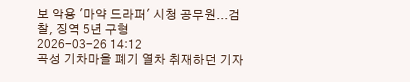보 악용 '마약 드라퍼' 시청 공무원...검찰, 징역 5년 구형
2026-03-26 14:12
곡성 기차마을 폐기 열차 취재하던 기자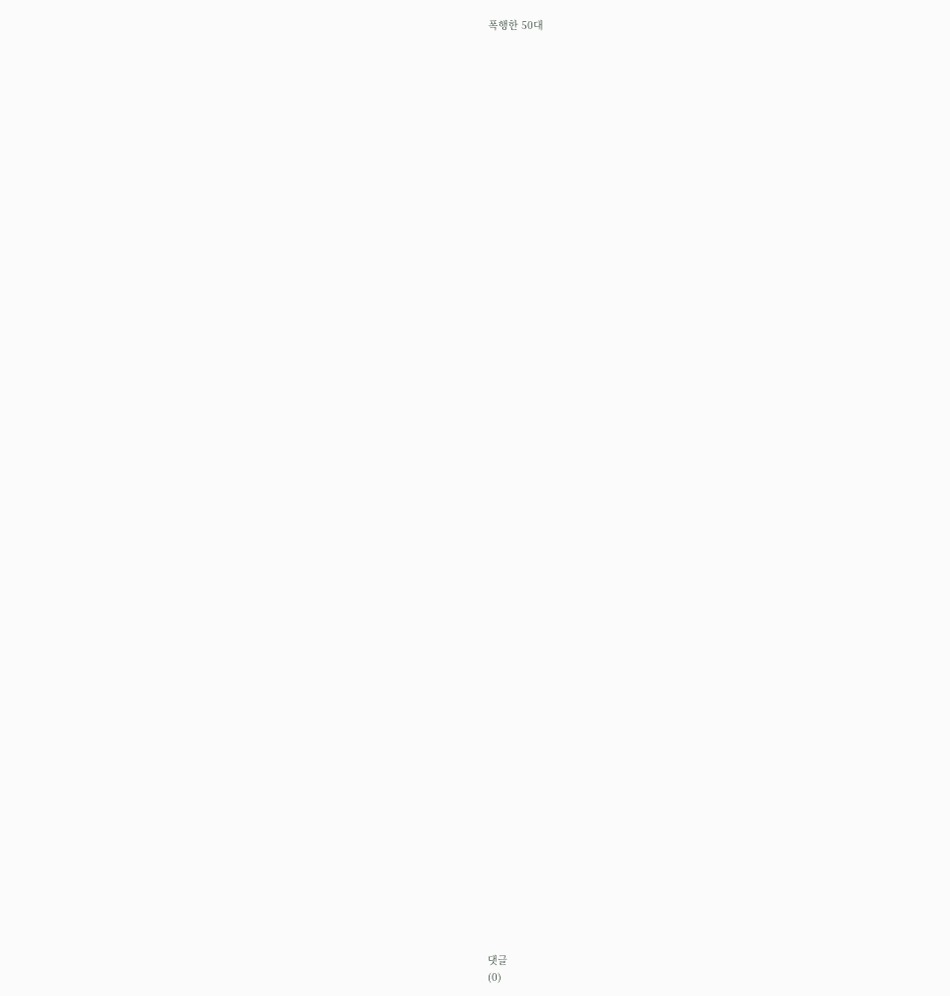폭행한 50대






















































댓글
(0)